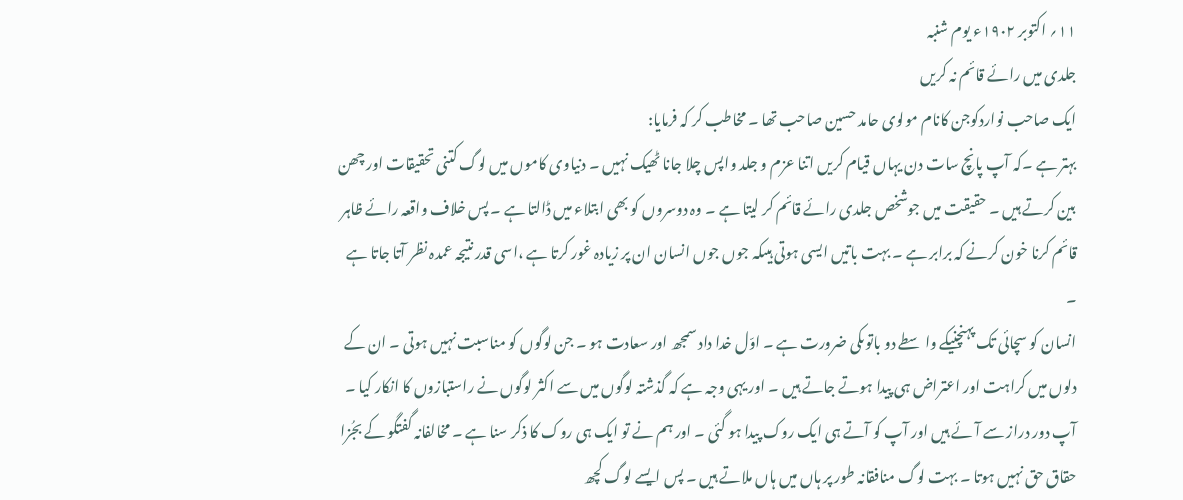۱۱؍ اکتوبر ۱۹۰۲ء یوم شنبہ
جلدی میں رائے قائم نہ کریں
ایک صاحب نواردکوجن کانام مولوی حامد حسین صاحب تھا ۔ مخاطب کر کہ فرمایا:
بہتر ہے ۔کہ آپ پانچ سات دن یہاں قیام کریں اتنا عزم و جلد واپس چلا جانا ٹھیک نہیں ۔ دنیاوی کاموں میں لوگ کتنی تحقیقات اور چھن بین کرتے ہیں ۔ حقیقت میں جوشخص جلدی رائے قائم کر لیتا ہے ۔ وہ دوسروں کو بھی ابتلاء میں ڈالتا ہے ۔ پس خلاف واقعہ رائے ظاہر قائم کرنا خون کرنے کہ برابر ہے ۔ بہت باتیں ایسی ہوتی ہیںکہ جوں جوں انسان ان پر زیادہ غور کرتا ہے ،اسی قدر نتیجہ عمدہ نظر آتا جاتا ہے ۔
انسان کو سچائی تک پہنچنیکے واسطے دو باتوںکی ضرورت ہے ۔ اوّل خدا داد سمجھ اور سعادت ہو ۔ جن لوگوں کو مناسبت نہیں ہوتی ۔ ان کے دلوں میں کراہت اور اعتراض ہی پیدا ہوتے جاتے ہیں ۔ اور یہی وجہ ہے کہ گذشتہ لوگوں میں سے اکثر لوگوں نے راستبازوں کا انکار کیا ۔
آپ دور دراز سے آئے ہیں اور آپ کو آتے ہی ایک روک پیدا ہو گئی ۔ اور ہم نے تو ایک ہی روک کا ذکر سنا ہے ۔ مخالفانہ گفتگو کے بجُزا حقاق حق نہیں ہوتا ۔ بہت لوگ منافقانہ طور پر ہاں میں ہاں ملاتے ہیں ۔ پس ایسے لوگ کچھ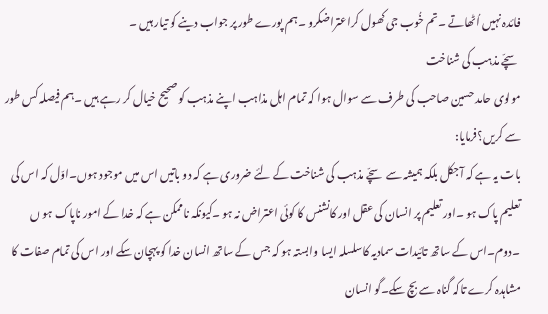فائدہ نہیں اُٹھاتے ۔تم خُوب جی کھول کراعتراضکرو ۔ہم پورے طور پر جواب دینے کو تیار ہیں ۔
سچّے مذہب کی شناخت
مولوی حامد حسین صاحب کی طرف سے سوال ہوا کہ تمام اہل مذاہب اپنے مذہب کو صحیح خیال کر رہے ہیں ۔ہم فیصلہ کس طور سے کریں؟فرمایا:
بات یہ ہے کہ آجکل بلکہ ہمیشہ سے سچّے مذہب کی شناخت کے لئے ضروری ہے کہ دو باتیں اس میں موجود ہوں۔اوّل کہ اس کی تعلیم پاک ہو ۔اور تعلیم پر انسان کی عقل اور کانشنس کا کوئی اعتراض نہ ہو ۔کیونکہ ناممکن ہے کہ خدا کے امور ناپاک ہو ں ۔دوم۔اس کے ساتھ تائیدات سمادیہ کاسلسلہ ایسا وابستہ ہو کہ جس کے ساتھ انسان خدا کو پہچان سکے اور اس کی تمام صفات کا مشاہدہ کرے تاکہ گناہ سے بچ سکے۔گو انسان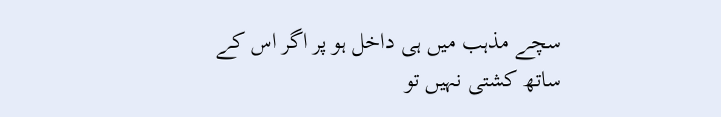سچے مذہب میں ہی داخل ہو پر اگر اس کے ساتھ کشتی نہیں تو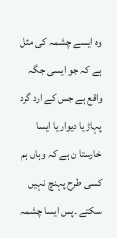وہ ایسے چشمہ کی مثل ہے کہ جو ایسی جگہ واقع ہے جس کے ارد گرد پہاڑ یا دیوار یا ایسا خارستا ن ہے کہ وہاں ہم کسی طرح پہنچ نہیں سکتے ۔پس ایسا چشمہ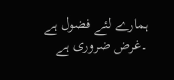ہمارے لئے فضول ہے ۔غرض ضروری ہے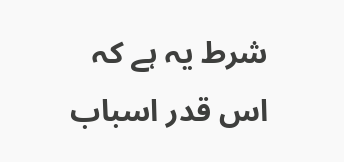شرط یہ ہے کہ اس قدر اسباب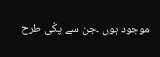موجود ہوں ۔جن سے پکّی طرح